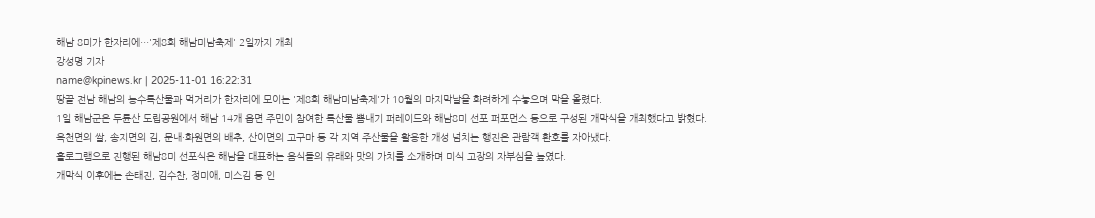해남 8미가 한자리에…'제8회 해남미남축제' 2일까지 개최
강성명 기자
name@kpinews.kr | 2025-11-01 16:22:31
땅끝 전남 해남의 농수특산물과 먹거리가 한자리에 모이는 '제8회 해남미남축제'가 10월의 마지막날을 화려하게 수놓으며 막을 올렸다.
1일 해남군은 두륜산 도립공원에서 해남 14개 읍면 주민이 참여한 특산물 뽐내기 퍼레이드와 해남8미 선포 퍼포먼스 등으로 구성된 개막식을 개최했다고 밝혔다.
옥천면의 쌀, 송지면의 김, 문내·화원면의 배추, 산이면의 고구마 등 각 지역 주산물을 활용한 개성 넘치는 행진은 관람객 환호를 자아냈다.
홀로그램으로 진행된 해남8미 선포식은 해남을 대표하는 음식들의 유래와 맛의 가치를 소개하며 미식 고장의 자부심을 높였다.
개막식 이후에는 손태진, 김수찬, 정미애, 미스김 등 인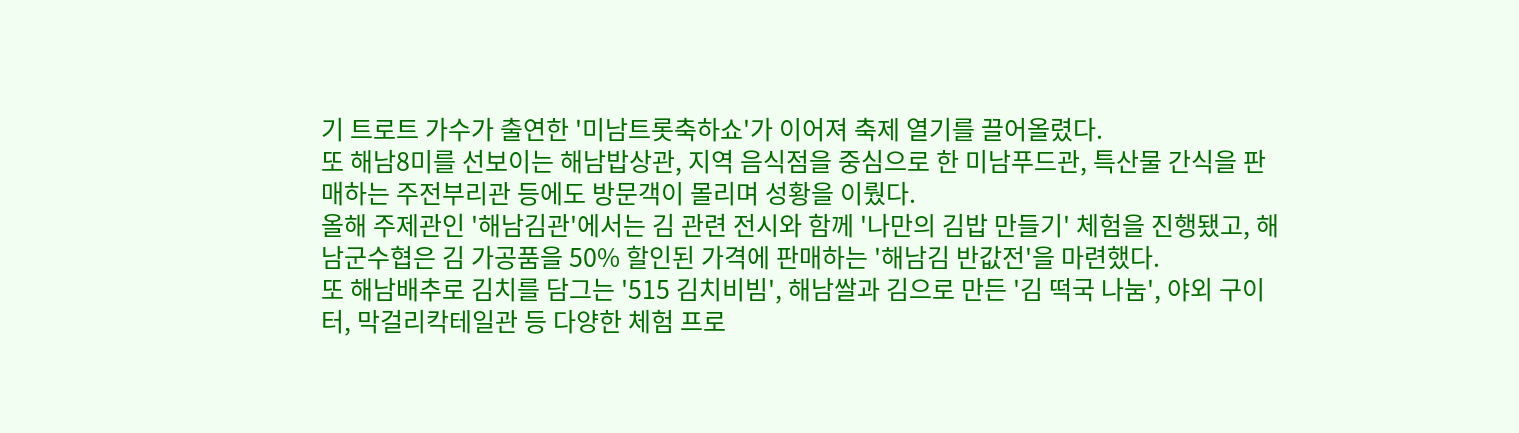기 트로트 가수가 출연한 '미남트롯축하쇼'가 이어져 축제 열기를 끌어올렸다.
또 해남8미를 선보이는 해남밥상관, 지역 음식점을 중심으로 한 미남푸드관, 특산물 간식을 판매하는 주전부리관 등에도 방문객이 몰리며 성황을 이뤘다.
올해 주제관인 '해남김관'에서는 김 관련 전시와 함께 '나만의 김밥 만들기' 체험을 진행됐고, 해남군수협은 김 가공품을 50% 할인된 가격에 판매하는 '해남김 반값전'을 마련했다.
또 해남배추로 김치를 담그는 '515 김치비빔', 해남쌀과 김으로 만든 '김 떡국 나눔', 야외 구이터, 막걸리칵테일관 등 다양한 체험 프로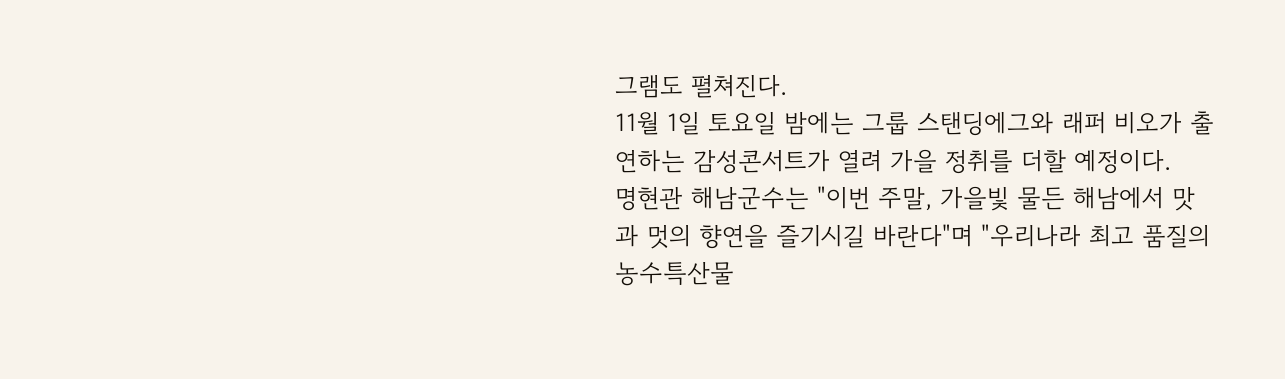그램도 펼쳐진다.
11월 1일 토요일 밤에는 그룹 스탠딩에그와 래퍼 비오가 출연하는 감성콘서트가 열려 가을 정취를 더할 예정이다.
명현관 해남군수는 "이번 주말, 가을빛 물든 해남에서 맛과 멋의 향연을 즐기시길 바란다"며 "우리나라 최고 품질의 농수특산물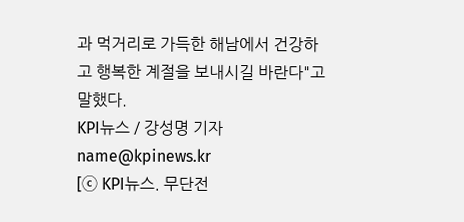과 먹거리로 가득한 해남에서 건강하고 행복한 계절을 보내시길 바란다"고 말했다.
KPI뉴스 / 강성명 기자 name@kpinews.kr
[ⓒ KPI뉴스. 무단전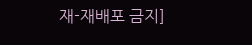재-재배포 금지]